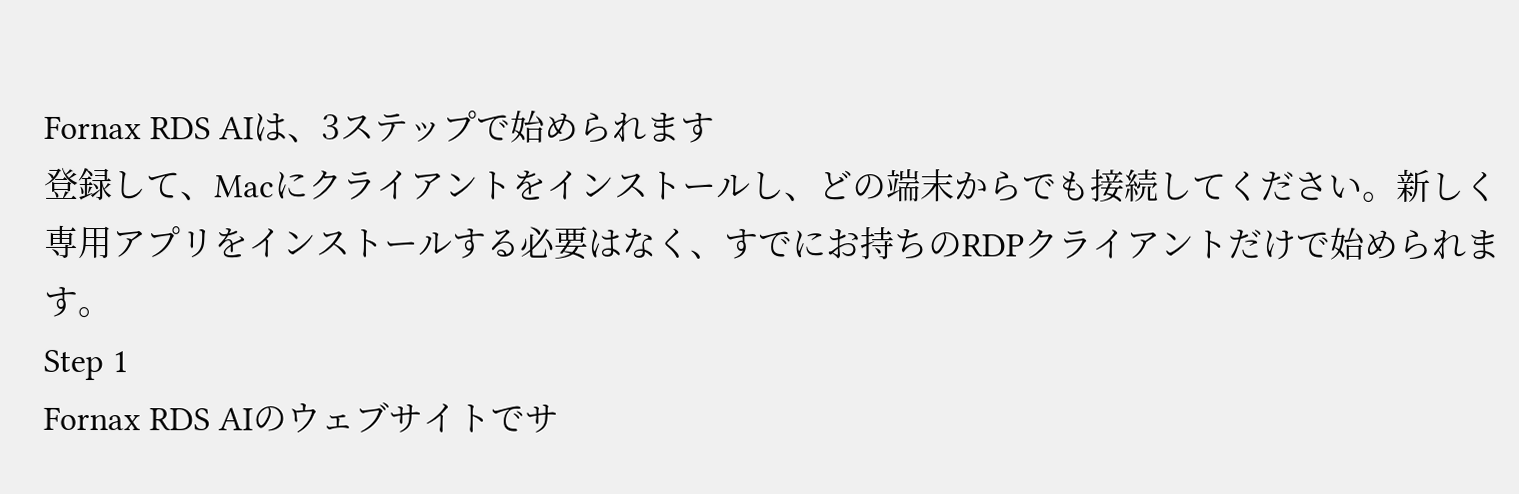Fornax RDS AIは、3ステップで始められます
登録して、Macにクライアントをインストールし、どの端末からでも接続してください。新しく専用アプリをインストールする必要はなく、すでにお持ちのRDPクライアントだけで始められます。
Step 1
Fornax RDS AIのウェブサイトでサ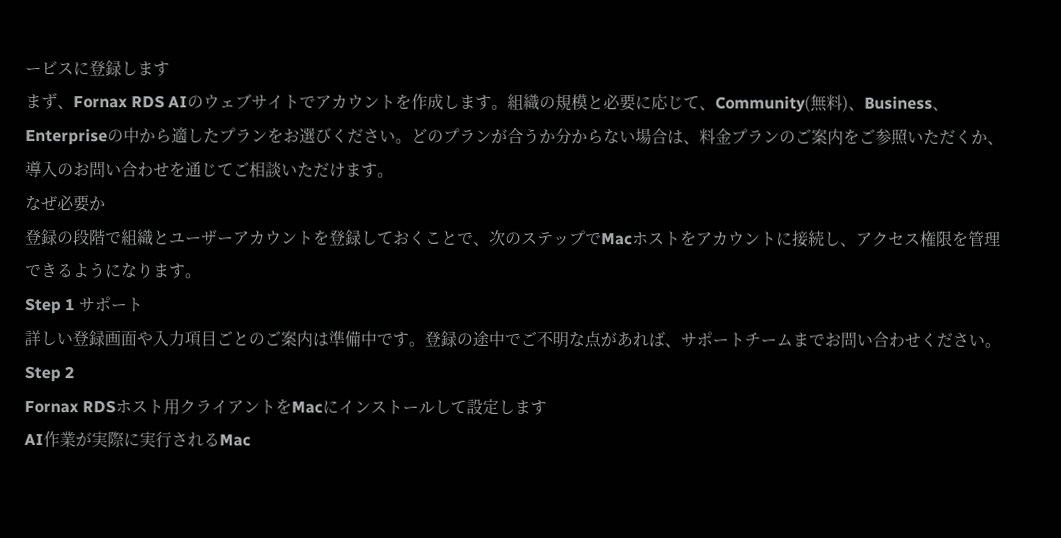ービスに登録します
まず、Fornax RDS AIのウェブサイトでアカウントを作成します。組織の規模と必要に応じて、Community(無料)、Business、Enterpriseの中から適したプランをお選びください。どのプランが合うか分からない場合は、料金プランのご案内をご参照いただくか、導入のお問い合わせを通じてご相談いただけます。
なぜ必要か
登録の段階で組織とユーザーアカウントを登録しておくことで、次のステップでMacホストをアカウントに接続し、アクセス権限を管理できるようになります。
Step 1 サポート
詳しい登録画面や入力項目ごとのご案内は準備中です。登録の途中でご不明な点があれば、サポートチームまでお問い合わせください。
Step 2
Fornax RDSホスト用クライアントをMacにインストールして設定します
AI作業が実際に実行されるMac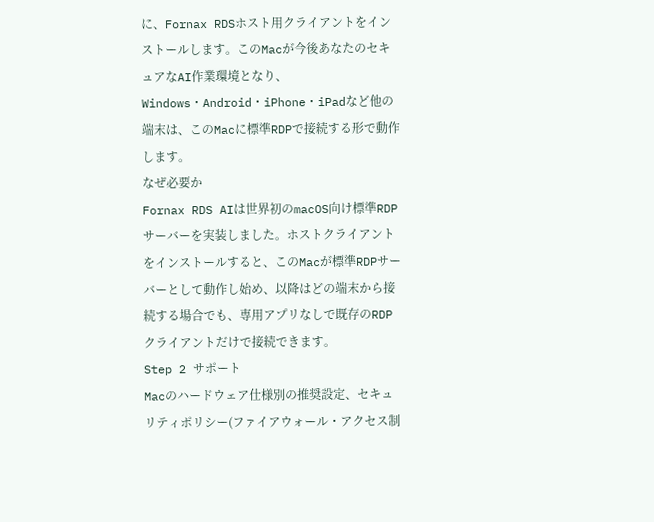に、Fornax RDSホスト用クライアントをインストールします。このMacが今後あなたのセキュアなAI作業環境となり、Windows・Android・iPhone・iPadなど他の端末は、このMacに標準RDPで接続する形で動作します。
なぜ必要か
Fornax RDS AIは世界初のmacOS向け標準RDPサーバーを実装しました。ホストクライアントをインストールすると、このMacが標準RDPサーバーとして動作し始め、以降はどの端末から接続する場合でも、専用アプリなしで既存のRDPクライアントだけで接続できます。
Step 2 サポート
Macのハードウェア仕様別の推奨設定、セキュリティポリシー(ファイアウォール・アクセス制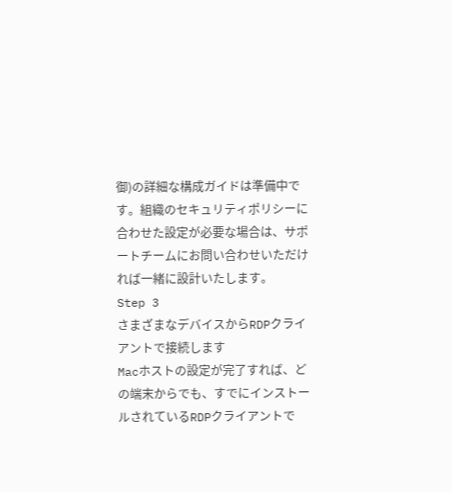御)の詳細な構成ガイドは準備中です。組織のセキュリティポリシーに合わせた設定が必要な場合は、サポートチームにお問い合わせいただければ一緒に設計いたします。
Step 3
さまざまなデバイスからRDPクライアントで接続します
Macホストの設定が完了すれば、どの端末からでも、すでにインストールされているRDPクライアントで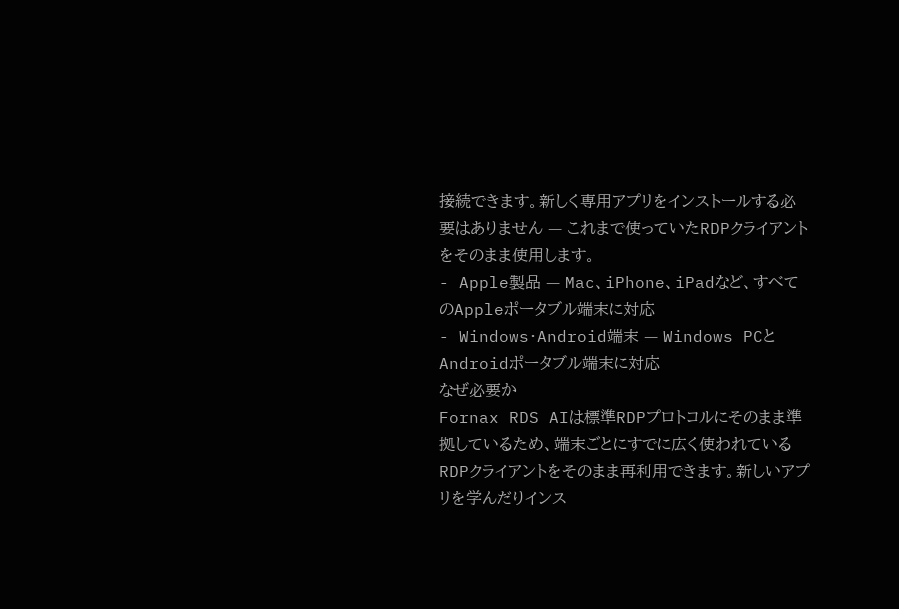接続できます。新しく専用アプリをインストールする必要はありません — これまで使っていたRDPクライアントをそのまま使用します。
- Apple製品 — Mac、iPhone、iPadなど、すべてのAppleポータブル端末に対応
- Windows・Android端末 — Windows PCとAndroidポータブル端末に対応
なぜ必要か
Fornax RDS AIは標準RDPプロトコルにそのまま準拠しているため、端末ごとにすでに広く使われているRDPクライアントをそのまま再利用できます。新しいアプリを学んだりインス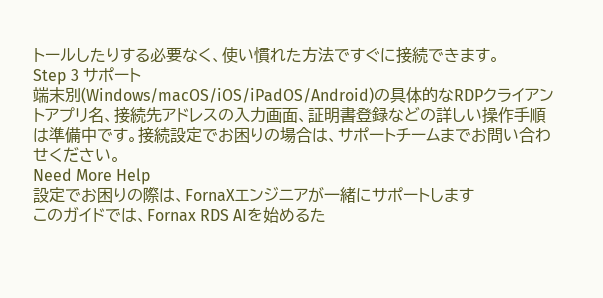トールしたりする必要なく、使い慣れた方法ですぐに接続できます。
Step 3 サポート
端末別(Windows/macOS/iOS/iPadOS/Android)の具体的なRDPクライアントアプリ名、接続先アドレスの入力画面、証明書登録などの詳しい操作手順は準備中です。接続設定でお困りの場合は、サポートチームまでお問い合わせください。
Need More Help
設定でお困りの際は、FornaXエンジニアが一緒にサポートします
このガイドでは、Fornax RDS AIを始めるた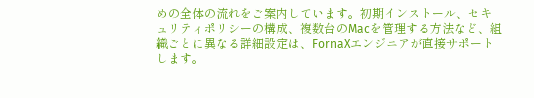めの全体の流れをご案内しています。初期インストール、セキュリティポリシーの構成、複数台のMacを管理する方法など、組織ごとに異なる詳細設定は、FornaXエンジニアが直接サポートします。